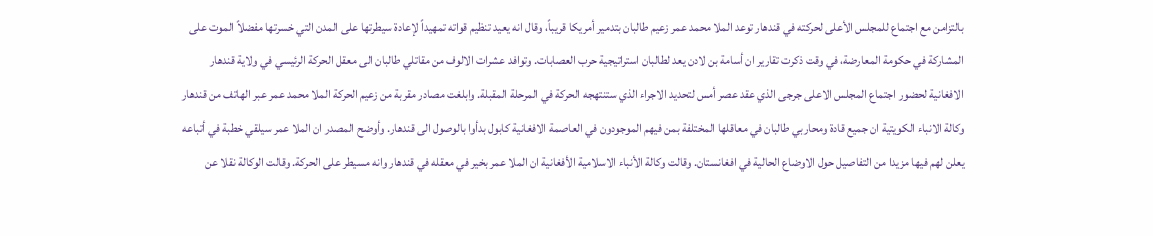بالتزامن مع اجتماع للمجلس الأعلى لحركته في قندهار توعد الملا محمد عمر زعيم طالبان بتدمير أمريكا قريباً، وقال انه يعيد تنظيم قواته تمهيداً لإعادة سيطرتها على المدن التي خسرتها مفضلاً الموت على المشاركة في حكومة المعارضة، في وقت ذكرت تقارير ان أسامة بن لادن يعد لطالبان استراتيجية حرب العصابات. وتوافد عشرات الالوف من مقاتلي طالبان الى معقل الحركة الرئيسي في ولاية قندهار الافغانية لحضور اجتماع المجلس الاعلى جرجى الذي عقد عصر أمس لتحديد الاجراء الذي ستنتهجه الحركة في المرحلة المقبلة. وابلغت مصادر مقربة من زعيم الحركة الملا محمد عمر عبر الهاتف من قندهار وكالة الانباء الكويتية ان جميع قادة ومحاربي طالبان في معاقلها المختلفة بمن فيهم الموجودون في العاصمة الافغانية كابول بدأوا بالوصول الى قندهار. وأوضح المصدر ان الملا عمر سيلقي خطبة في أتباعه يعلن لهم فيها مزيدا من التفاصيل حول الاوضاع الحالية في افغانستان. وقالت وكالة الأنباء الاسلامية الأفغانية ان الملا عمر بخير في معقله في قندهار وانه مسيطر على الحركة. وقالت الوكالة نقلا عن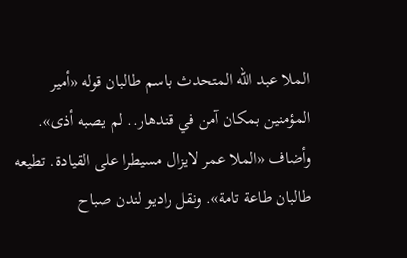الملا عبد الله المتحدث باسم طالبان قوله «أمير المؤمنين بمكان آمن في قندهار.. لم يصبه أذى». وأضاف «الملا عمر لايزال مسيطرا على القيادة. تطيعه طالبان طاعة تامة». ونقل راديو لندن صباح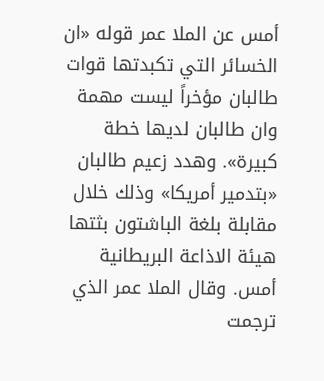أمس عن الملا عمر قوله «ان الخسائر التي تكبدتها قوات طالبان مؤخراً ليست مهمة وان طالبان لديها خطة كبيرة». وهدد زعيم طالبان «بتدمير أمريكا» وذلك خلال مقابلة بلغة الباشتون بثتها هيئة الاذاعة البريطانية أمس. وقال الملا عمر الذي ترجمت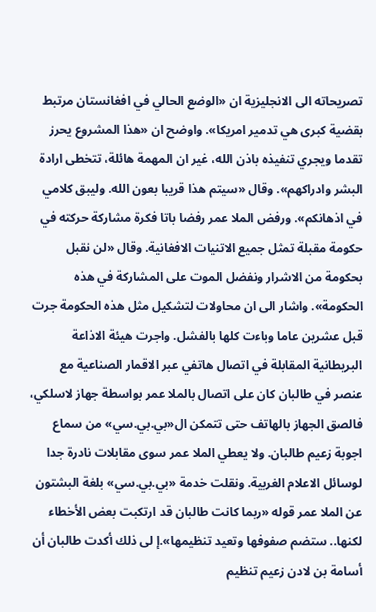تصريحاته الى الانجليزية ان «الوضع الحالي في افغانستان مرتبط بقضية كبرى هي تدمير امريكا». واوضح ان «هذا المشروع يحرز تقدما ويجري تنفيذه باذن الله، غير ان المهمة هائلة، تتخطى ارادة البشر وادراكهم». وقال «سيتم هذا قريبا بعون الله. وليبق كلامي في اذهانكم». ورفض الملا عمر رفضا باتا فكرة مشاركة حركته في حكومة مقبلة تمثل جميع الاتنيات الافغانية. وقال «لن نقبل بحكومة من الاشرار ونفضل الموت على المشاركة في هذه الحكومة». واشار الى ان محاولات لتشكيل مثل هذه الحكومة جرت قبل عشرين عاما وباءت كلها بالفشل. واجرت هيئة الاذاعة البريطانية المقابلة في اتصال هاتفي عبر الاقمار الصناعية مع عنصر في طالبان كان على اتصال بالملا عمر بواسطة جهاز لاسلكي، فالصق الجهاز بالهاتف حتى تتمكن ال«بي.بي.سي» من سماع اجوبة زعيم طالبان. ولا يعطي الملا عمر سوى مقابلات نادرة جدا لوسائل الاعلام الغربية. ونقلت خدمة «بي.بي.سي» بلغة البشتون عن الملا عمر قوله «ربما كانت طالبان قد ارتكبت بعض الأخطاء لكنها.. ستضم صفوفها وتعيد تنظيمها».إ لى ذلك أكدت طالبان أن أسامة بن لادن زعيم تنظيم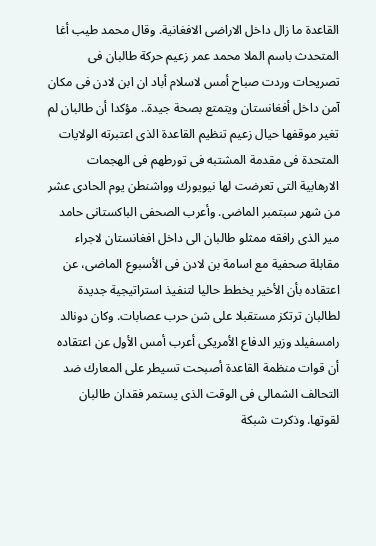القاعدة ما زال داخل الاراضى الافغانية. وقال محمد طيب أغا المتحدث باسم الملا محمد عمر زعيم حركة طالبان فى تصريحات وردت صباح أمس لاسلام أباد ان ابن لادن فى مكان آمن داخل أفغانستان ويتمتع بصحة جيدة.. مؤكدا أن طالبان لم تغير موقفها حيال زعيم تنظيم القاعدة الذى اعتبرته الولايات المتحدة فى مقدمة المشتبه فى تورطهم فى الهجمات الارهابية التى تعرضت لها نيويورك وواشنطن يوم الحادى عشر من شهر سبتمبر الماضى. وأعرب الصحفى الباكستانى حامد مير الذى رافقه ممثلو طالبان الى داخل افغانستان لاجراء مقابلة صحفية مع اسامة بن لادن فى الأسبوع الماضى، عن اعتقاده بأن الأخير يخطط حاليا لتنفيذ استراتيجية جديدة لطالبان ترتكز مستقبلا على شن حرب عصابات. وكان دونالد رامسفيلد وزير الدفاع الأمريكى أعرب أمس الأول عن اعتقاده أن قوات منظمة القاعدة أصبحت تسيطر على المعارك ضد التحالف الشمالى فى الوقت الذى يستمر فقدان طالبان لقوتها. وذكرت شبكة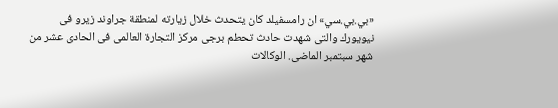«بي.بي.سي» ان رامسفيلد كان يتحدث خلال زيارته لمنطقة جراوند زيرو فى نيويورك والتى شهدت حادث تحطم برجى مركز التجارة العالمى فى الحادى عشر من شهر سبتمبر الماضى. الوكالات